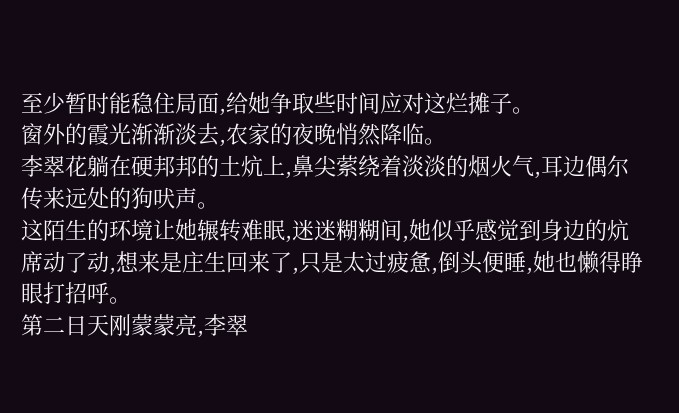至少暂时能稳住局面,给她争取些时间应对这烂摊子。
窗外的霞光渐渐淡去,农家的夜晚悄然降临。
李翠花躺在硬邦邦的土炕上,鼻尖萦绕着淡淡的烟火气,耳边偶尔传来远处的狗吠声。
这陌生的环境让她辗转难眠,迷迷糊糊间,她似乎感觉到身边的炕席动了动,想来是庄生回来了,只是太过疲惫,倒头便睡,她也懒得睁眼打招呼。
第二日天刚蒙蒙亮,李翠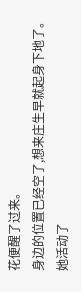花便醒了过来。
身边的位置已经空了,想来庄生早就起身下地了。
她活动了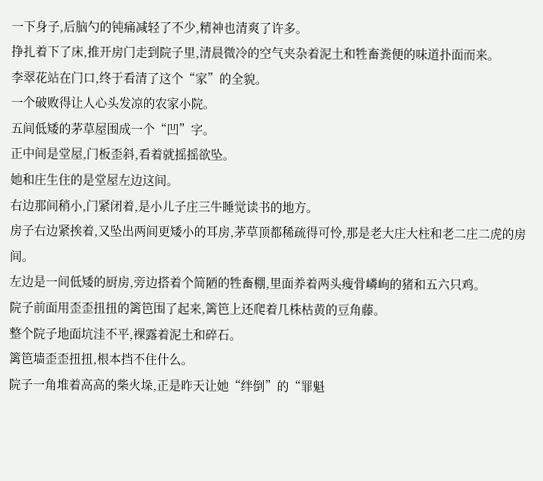一下身子,后脑勺的钝痛减轻了不少,精神也清爽了许多。
挣扎着下了床,推开房门走到院子里,清晨微冷的空气夹杂着泥土和牲畜粪便的味道扑面而来。
李翠花站在门口,终于看清了这个“家”的全貌。
一个破败得让人心头发凉的农家小院。
五间低矮的茅草屋围成一个“凹”字。
正中间是堂屋,门板歪斜,看着就摇摇欲坠。
她和庄生住的是堂屋左边这间。
右边那间稍小,门紧闭着,是小儿子庄三牛睡觉读书的地方。
房子右边紧挨着,又坠出两间更矮小的耳房,茅草顶都稀疏得可怜,那是老大庄大柱和老二庄二虎的房间。
左边是一间低矮的厨房,旁边搭着个简陋的牲畜棚,里面养着两头瘦骨嶙峋的猪和五六只鸡。
院子前面用歪歪扭扭的篱笆围了起来,篱笆上还爬着几株枯黄的豆角藤。
整个院子地面坑洼不平,裸露着泥土和碎石。
篱笆墙歪歪扭扭,根本挡不住什么。
院子一角堆着高高的柴火垛,正是昨天让她“绊倒”的“罪魁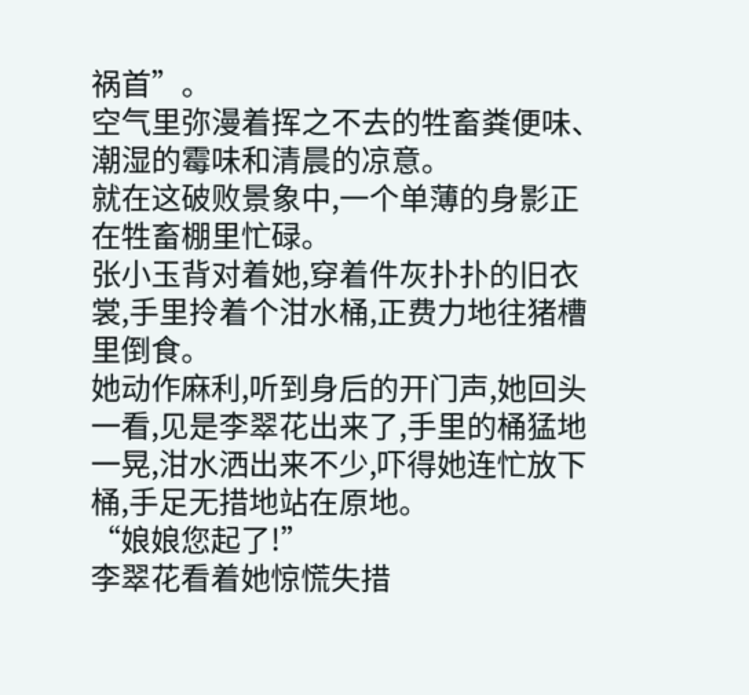祸首”。
空气里弥漫着挥之不去的牲畜粪便味、潮湿的霉味和清晨的凉意。
就在这破败景象中,一个单薄的身影正在牲畜棚里忙碌。
张小玉背对着她,穿着件灰扑扑的旧衣裳,手里拎着个泔水桶,正费力地往猪槽里倒食。
她动作麻利,听到身后的开门声,她回头一看,见是李翠花出来了,手里的桶猛地一晃,泔水洒出来不少,吓得她连忙放下桶,手足无措地站在原地。
“娘娘您起了!”
李翠花看着她惊慌失措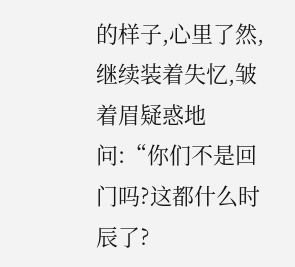的样子,心里了然,继续装着失忆,皱着眉疑惑地问:“你们不是回门吗?这都什么时辰了?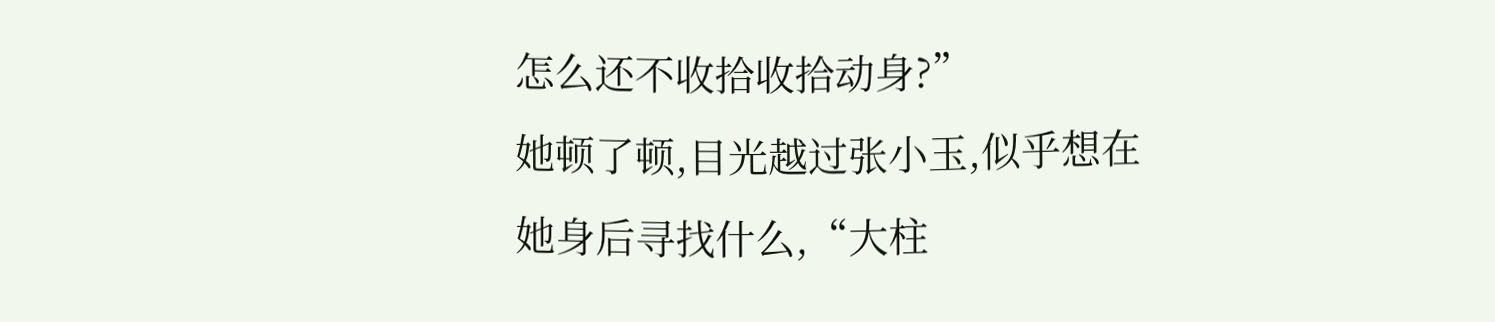怎么还不收拾收拾动身?”
她顿了顿,目光越过张小玉,似乎想在她身后寻找什么,“大柱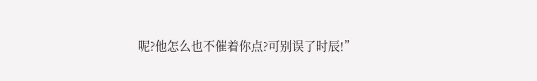呢?他怎么也不催着你点?可别误了时辰!”